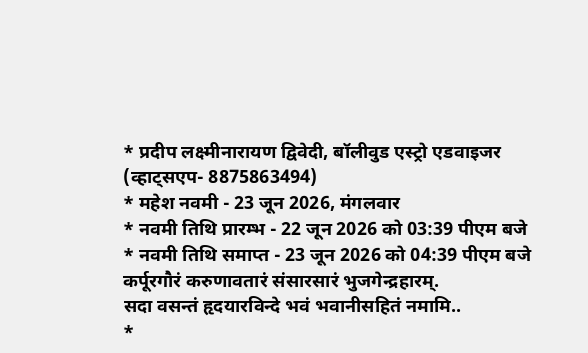* प्रदीप लक्ष्मीनारायण द्विवेदी, बॉलीवुड एस्ट्रो एडवाइजर (व्हाट्सएप- 8875863494)
* महेश नवमी - 23 जून 2026, मंगलवार
* नवमी तिथि प्रारम्भ - 22 जून 2026 को 03:39 पीएम बजे
* नवमी तिथि समाप्त - 23 जून 2026 को 04:39 पीएम बजे
कर्पूरगौरं करुणावतारं संसारसारं भुजगेन्द्रहारम्.
सदा वसन्तं हृदयारविन्दे भवं भवानीसहितं नमामि..
*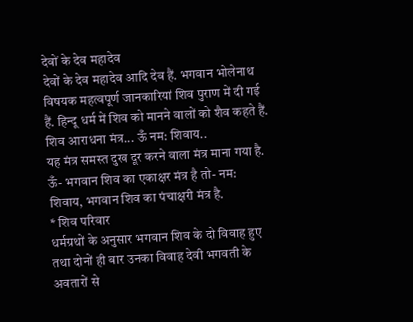देवों के देव महादेव
देवों के देव महादेव आदि देव हैं. भगवान भोलेनाथ विषयक महत्वपूर्ण जानकारियां शिव पुराण में दी गई हैं. हिन्दू धर्म में शिव को मानने वालों को शैव कहते हैं.
शिव आराधना मंत्र... ऊँ नम: शिवाय..
यह मंत्र समस्त दुख दूर करने वाला मंत्र माना गया है. ऊँ- भगवान शिव का एकाक्षर मंत्र है तो- नम: शिवाय, भगवान शिव का पंचाक्षरी मंत्र है.
* शिव परिवार
धर्मग्रथों के अनुसार भगवान शिव के दो विवाह हुए तथा दोनों ही बार उनका विवाह देवी भगवती के अवतारों से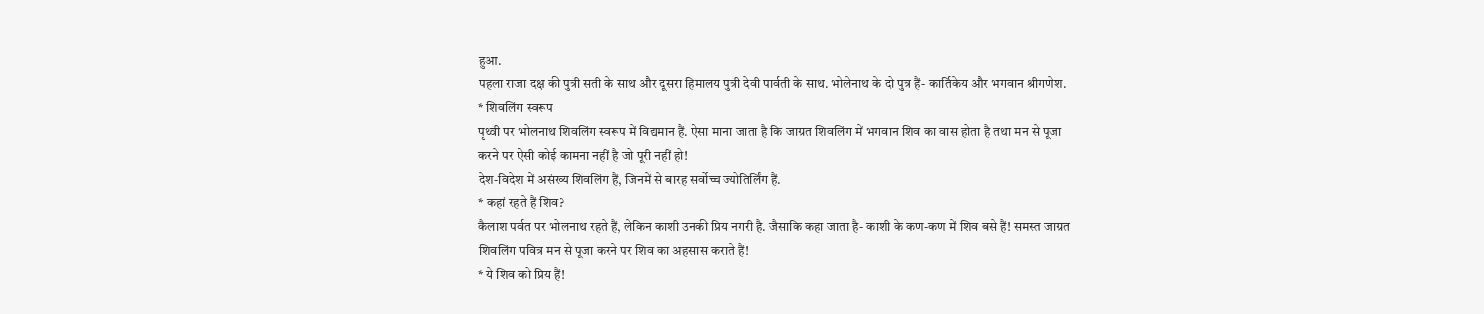हुआ.
पहला राजा दक्ष की पुत्री सती के साथ और दूसरा हिमालय पुत्री देवी पार्वती के साथ. भोलेनाथ के दो पुत्र हैं- कार्तिकेय और भगवान श्रीगणेश.
* शिवलिंग स्वरूप
पृथ्वी पर भोलनाथ शिवलिंग स्वरूप में विद्यमान हैं. ऐसा माना जाता है कि जाग्रत शिवलिंग में भगवान शिव का वास होता है तथा मन से पूजा करने पर ऐसी कोई कामना नहीं है जो पूरी नहीं हो!
देश-विदेश में असंख्य शिवलिंग हैं, जिनमें से बारह सर्वोच्च ज्योतिर्लिंग हैं.
* कहां रहते हैं शिव?
कैलाश पर्वत पर भोलनाथ रहते हैं, लेकिन काशी उनकी प्रिय नगरी है. जैसाकि कहा जाता है- काशी के कण-कण में शिव बसे हैं! समस्त जाग्रत शिवलिंग पवित्र मन से पूजा करने पर शिव का अहसास कराते हैं!
* ये शिव को प्रिय हैं!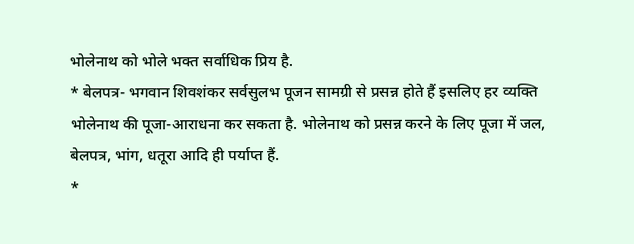भोलेनाथ को भोले भक्त सर्वाधिक प्रिय है.
* बेलपत्र- भगवान शिवशंकर सर्वसुलभ पूजन सामग्री से प्रसन्न होते हैं इसलिए हर व्यक्ति भोलेनाथ की पूजा-आराधना कर सकता है. भोलेनाथ को प्रसन्न करने के लिए पूजा में जल, बेलपत्र, भांग, धतूरा आदि ही पर्याप्त हैं.
*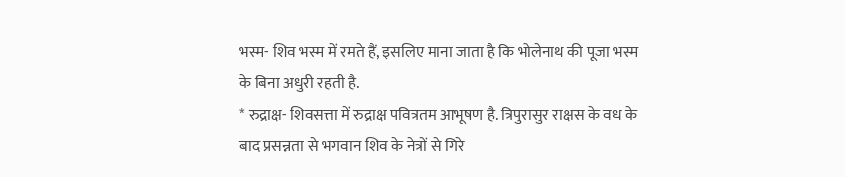भस्म- शिव भस्म में रमते हैं, इसलिए माना जाता है कि भोलेनाथ की पूजा भस्म के बिना अधुरी रहती है.
* रुद्राक्ष- शिवसत्ता में रुद्राक्ष पवित्रतम आभूषण है. त्रिपुरासुर राक्षस के वध के बाद प्रसन्नता से भगवान शिव के नेत्रों से गिरे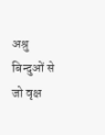अश्रु बिन्दुओं से जो वृक्ष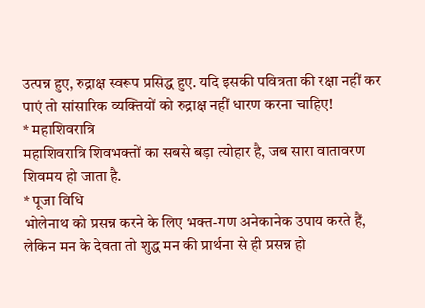उत्पन्न हुए, रुद्राक्ष स्वरूप प्रसिद्ध हुए. यदि इसकी पवित्रता की रक्षा नहीं कर पाएं तो सांसारिक व्यक्तियों को रुद्राक्ष नहीं धारण करना चाहिए!
* महाशिवरात्रि
महाशिवरात्रि शिवभक्तों का सबसे बड़ा त्योहार है, जब सारा वातावरण शिवमय हो जाता है.
* पूजा विधि
भोलेनाथ को प्रसन्न करने के लिए भक्त-गण अनेकानेक उपाय करते हैं, लेकिन मन के देवता तो शुद्ध मन की प्रार्थना से ही प्रसन्न हो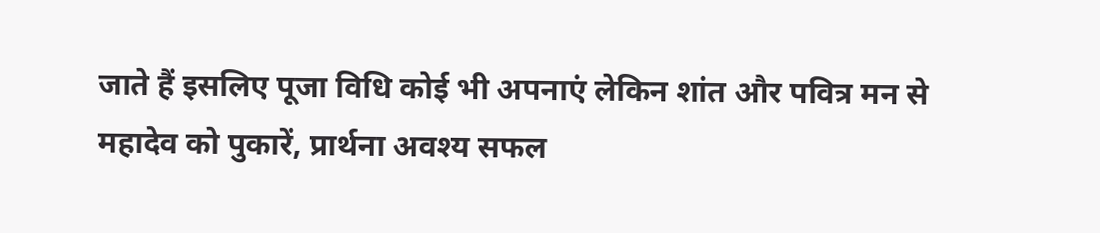जाते हैं इसलिए पूजा विधि कोई भी अपनाएं लेकिन शांत और पवित्र मन से महादेव को पुकारें, प्रार्थना अवश्य सफल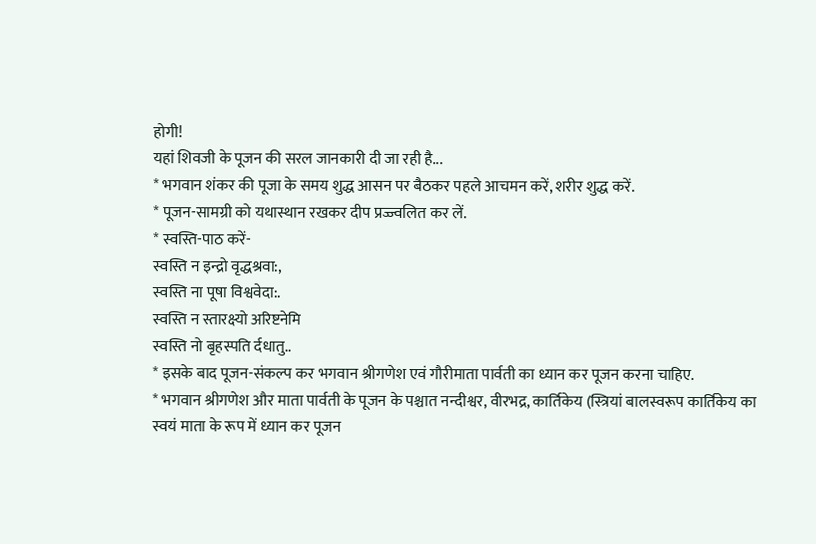होगी!
यहां शिवजी के पूजन की सरल जानकारी दी जा रही है...
* भगवान शंकर की पूजा के समय शुद्ध आसन पर बैठकर पहले आचमन करें, शरीर शुद्ध करें.
* पूजन-सामग्री को यथास्थान रखकर दीप प्रज्ज्वलित कर लें.
* स्वस्ति-पाठ करें-
स्वस्ति न इन्द्रो वृद्धश्रवा:,
स्वस्ति ना पूषा विश्ववेदा:.
स्वस्ति न स्तारक्ष्यो अरिष्टनेमि
स्वस्ति नो बृहस्पति र्दधातु..
* इसके बाद पूजन-संकल्प कर भगवान श्रीगणेश एवं गौरीमाता पार्वती का ध्यान कर पूजन करना चाहिए.
* भगवान श्रीगणेश और माता पार्वती के पूजन के पश्चात नन्दीश्वर, वीरभद्र, कार्तिकेय (स्त्रियां बालस्वरूप कार्तिकेय का स्वयं माता के रूप में ध्यान कर पूजन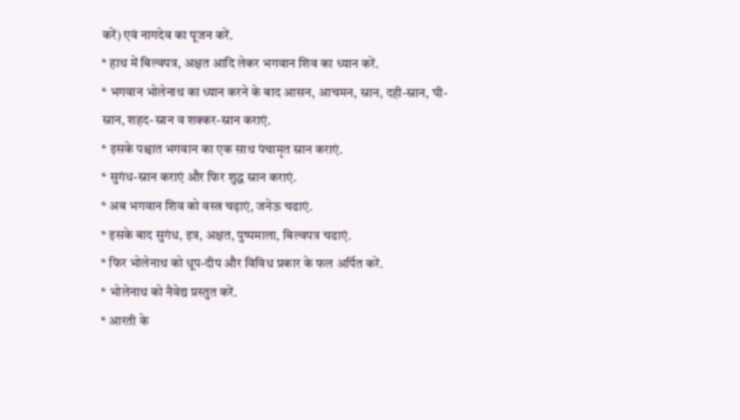करें) एवं नागदेव का पूजन करें.
* हाथ में बिल्वपत्र, अक्षत आदि लेकर भगवान शिव का ध्यान करें.
* भगवान भोलेनाथ का ध्यान करने के बाद आसन, आचमन, स्नान, दही-स्नान, घी-स्नान, शहद-स्नान व शक्कर-स्नान कराएं.
* इसके पश्चात भगवान का एक साथ पंचामृत स्नान कराएं.
* सुगंध-स्नान कराएं और फिर शुद्ध स्नान कराएं.
* अब भगवान शिव को वस्त्र चढ़ाएं, जनेऊ चढाएं.
* इसके बाद सुगंध, इत्र, अक्षत, पुष्पमाला, बिल्वपत्र चढाएं.
* फिर भोलेनाथ को धूप-दीप और विविध प्रकार के फल अर्पित करें.
* भोलेनाथ को नैवेद्य प्रस्तुत करें.
* आरती के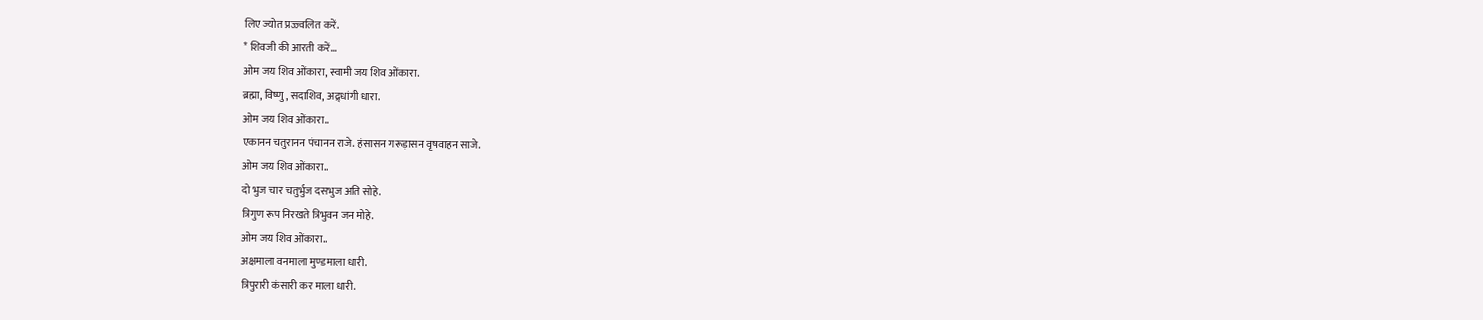लिए ज्योत प्रज्ज्वलित करें.
* शिवजी की आरती करें...
ओम जय शिव ओंकारा, स्वामी जय शिव ओंकारा.
ब्रह्मा, विष्णु, सदाशिव, अद्र्धांगी धारा.
ओम जय शिव ओंकारा..
एकानन चतुरानन पंचानन राजे. हंसासन गरूड़ासन वृषवाहन साजे.
ओम जय शिव ओंकारा..
दो भुज चार चतुर्भुज दसभुज अति सोहे.
त्रिगुण रूप निरखते त्रिभुवन जन मोहे.
ओम जय शिव ओंकारा..
अक्षमाला वनमाला मुण्डमाला धारी.
त्रिपुरारी कंसारी कर माला धारी.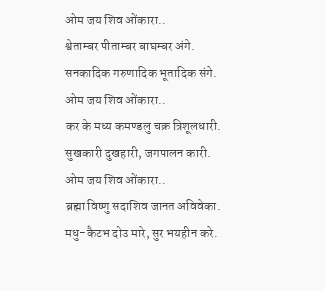ओम जय शिव ओंकारा..
श्वेताम्बर पीताम्बर बाघम्बर अंगे.
सनकादिक गरुणादिक भूतादिक संगे.
ओम जय शिव ओंकारा..
कर के मध्य कमण्डलु चक्र त्रिशूलधारी.
सुखकारी दुखहारी, जगपालन कारी.
ओम जय शिव ओंकारा..
ब्रह्मा विष्णु सदाशिव जानत अविवेका.
मधु-कैटभ दोउ मारे, सुर भयहीन करे.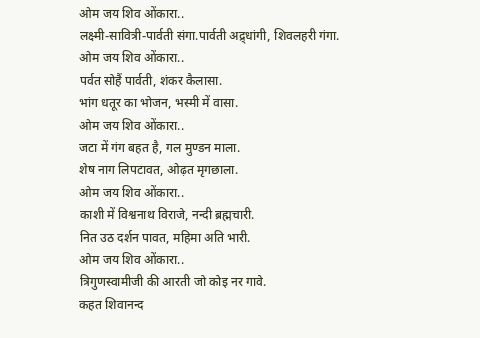ओम जय शिव ओंकारा..
लक्ष्मी-सावित्री-पार्वती संगा.पार्वती अद्र्धांगी, शिवलहरी गंगा.
ओम जय शिव ओंकारा..
पर्वत सोहैं पार्वती, शंकर कैलासा.
भांग धतूर का भोजन, भस्मी में वासा.
ओम जय शिव ओंकारा..
जटा में गंग बहत है, गल मुण्डन माला.
शेष नाग लिपटावत, ओढ़त मृगछाला.
ओम जय शिव ओंकारा..
काशी में विश्वनाथ विराजे, नन्दी ब्रह्मचारी.
नित उठ दर्शन पावत, महिमा अति भारी.
ओम जय शिव ओंकारा..
त्रिगुणस्वामीजी की आरती जो कोइ नर गावे.
कहत शिवानन्द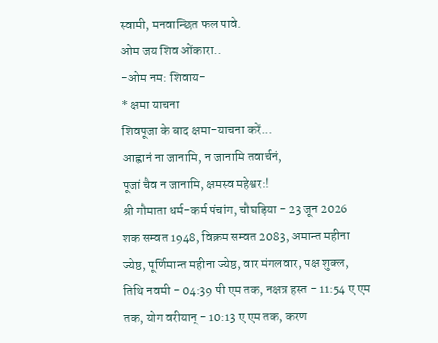स्वामी, मनवान्छित फल पावे.
ओम जय शिव ओंकारा..
-ओम नम: शिवाय-
* क्षमा याचना
शिवपूजा के बाद क्षमा-याचना करें...
आह्वानं ना जानामि, न जानामि तवार्चनं,
पूजां चैव न जानामि, क्षमस्व महेश्वर:!
श्री गौमाता धर्म-कर्म पंचांग, चौघड़िया - 23 जून 2026
शक सम्वत 1948, विक्रम सम्वत 2083, अमान्त महीना ज्येष्ठ, पूर्णिमान्त महीना ज्येष्ठ, वार मंगलवार, पक्ष शुक्ल, तिथि नवमी - 04:39 पी एम तक, नक्षत्र हस्त - 11:54 ए एम तक, योग वरीयान् - 10:13 ए एम तक, करण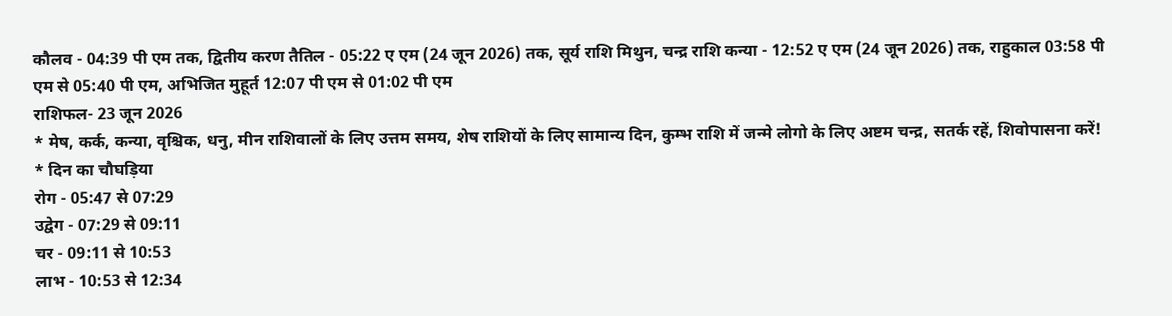कौलव - 04:39 पी एम तक, द्वितीय करण तैतिल - 05:22 ए एम (24 जून 2026) तक, सूर्य राशि मिथुन, चन्द्र राशि कन्या - 12:52 ए एम (24 जून 2026) तक, राहुकाल 03:58 पी एम से 05:40 पी एम, अभिजित मुहूर्त 12:07 पी एम से 01:02 पी एम
राशिफल- 23 जून 2026
* मेष, कर्क, कन्या, वृश्चिक, धनु, मीन राशिवालों के लिए उत्तम समय, शेष राशियों के लिए सामान्य दिन, कुम्भ राशि में जन्मे लोगो के लिए अष्टम चन्द्र, सतर्क रहें, शिवोपासना करें!
* दिन का चौघड़िया
रोग - 05:47 से 07:29
उद्वेग - 07:29 से 09:11
चर - 09:11 से 10:53
लाभ - 10:53 से 12:34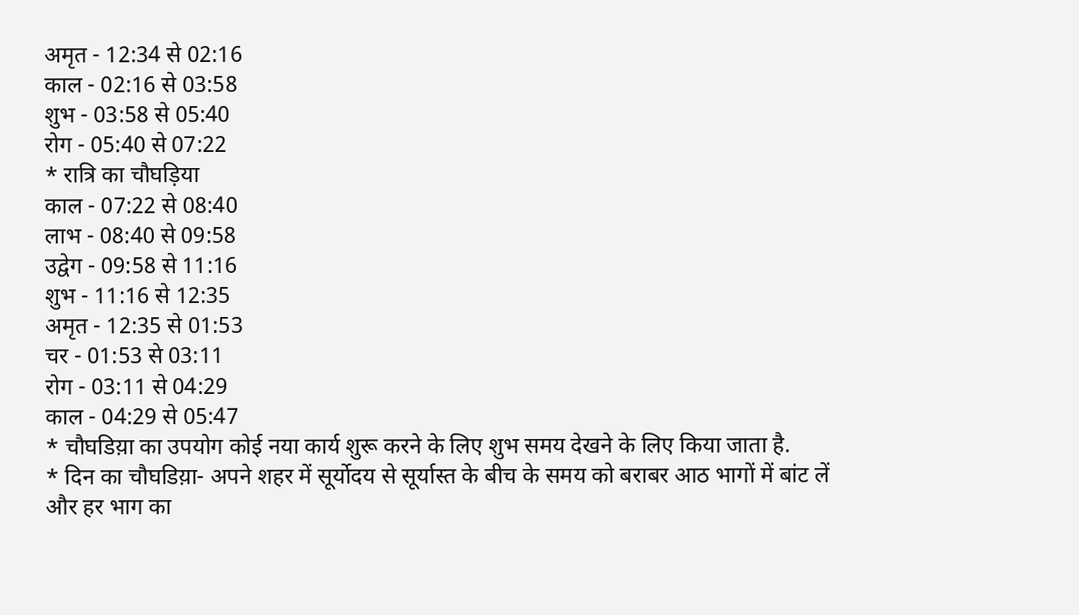अमृत - 12:34 से 02:16
काल - 02:16 से 03:58
शुभ - 03:58 से 05:40
रोग - 05:40 से 07:22
* रात्रि का चौघड़िया
काल - 07:22 से 08:40
लाभ - 08:40 से 09:58
उद्वेग - 09:58 से 11:16
शुभ - 11:16 से 12:35
अमृत - 12:35 से 01:53
चर - 01:53 से 03:11
रोग - 03:11 से 04:29
काल - 04:29 से 05:47
* चौघडिय़ा का उपयोग कोई नया कार्य शुरू करने के लिए शुभ समय देखने के लिए किया जाता है.
* दिन का चौघडिय़ा- अपने शहर में सूर्योदय से सूर्यास्त के बीच के समय को बराबर आठ भागों में बांट लें और हर भाग का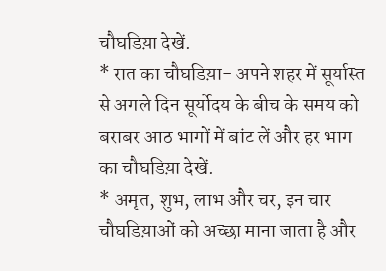चौघडिय़ा देखें.
* रात का चौघडिय़ा- अपने शहर में सूर्यास्त से अगले दिन सूर्योदय के बीच के समय को बराबर आठ भागों में बांट लें और हर भाग का चौघडिय़ा देखें.
* अमृत, शुभ, लाभ और चर, इन चार चौघडिय़ाओं को अच्छा माना जाता है और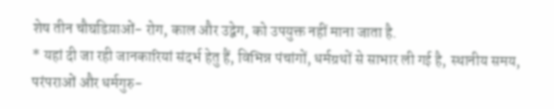शेष तीन चौघडिय़ाओं- रोग, काल और उद्वेग, को उपयुक्त नहीं माना जाता है.
* यहां दी जा रही जानकारियां संदर्भ हेतु हैं, विभिन्न पंचांगों, धर्मग्रथों से साभार ली गई है, स्थानीय समय, परंपराओं और धर्मगुरु-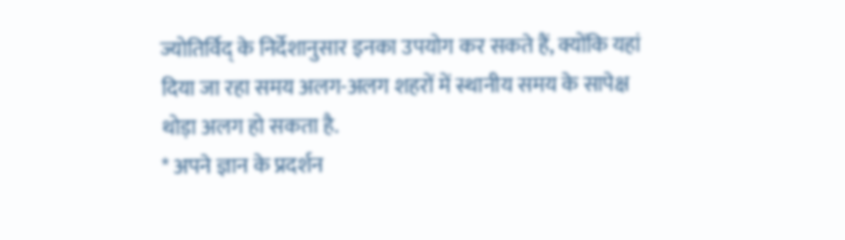ज्योतिर्विद् के निर्देशानुसार इनका उपयोग कर सकते हैं, क्योंकि यहां दिया जा रहा समय अलग-अलग शहरों में स्थानीय समय के सापेक्ष थोड़ा अलग हो सकता है.
* अपने ज्ञान के प्रदर्शन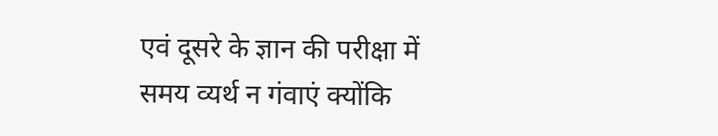एवं दूसरे के ज्ञान की परीक्षा में समय व्यर्थ न गंवाएं क्योंकि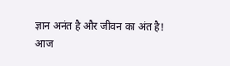ज्ञान अनंत है और जीवन का अंत है!
आज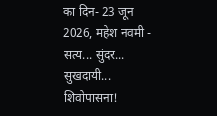का दिन- 23 जून 2026, महेश नवमी - सत्य... सुंदर... सुखदायी... शिवोपासना!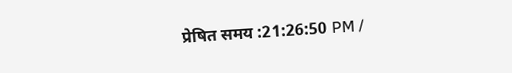प्रेषित समय :21:26:50 PM /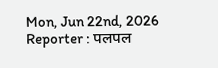Mon, Jun 22nd, 2026
Reporter : पलपल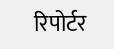रिपोर्टर